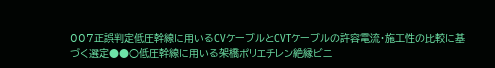007正誤判定低圧幹線に用いるCVケーブルとCVTケーブルの許容電流・施工性の比較に基づく選定●●○低圧幹線に用いる架橋ポリエチレン絶縁ビニ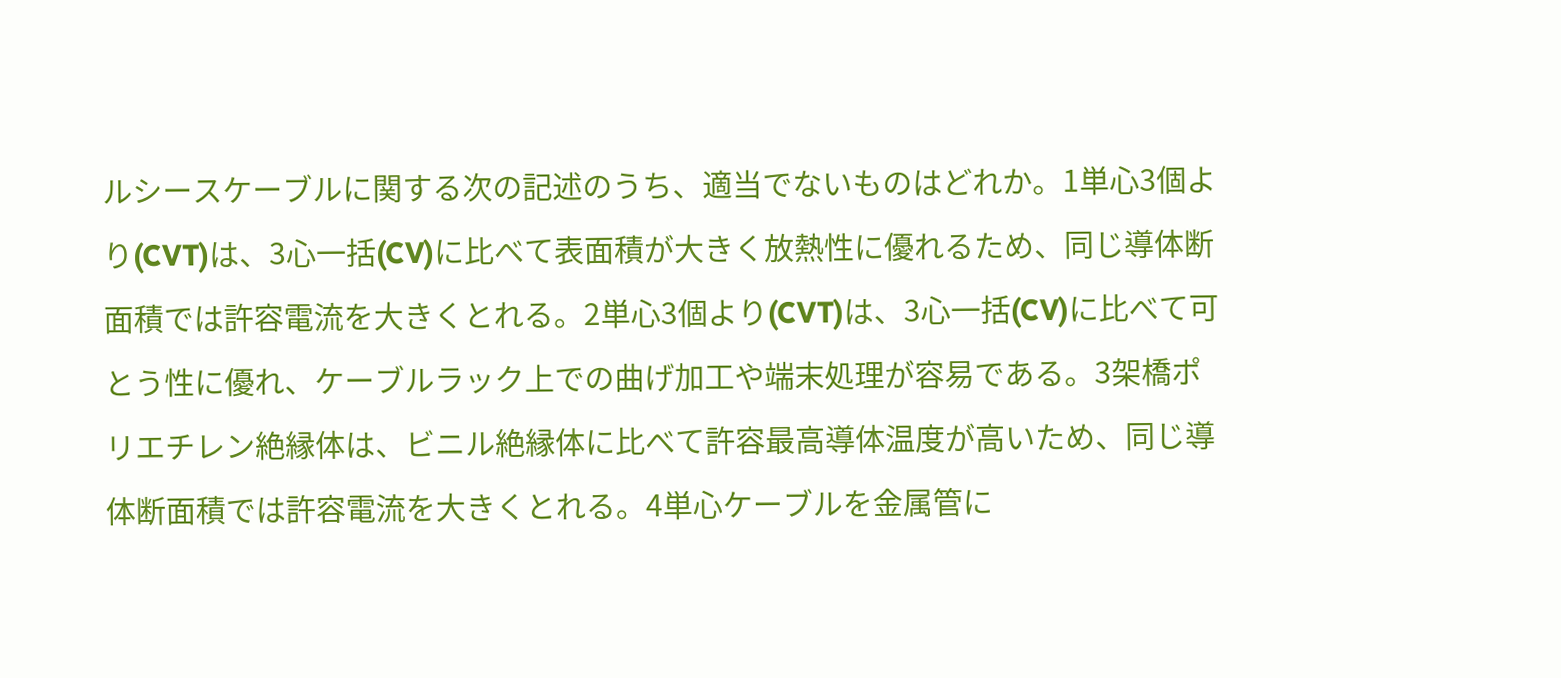ルシースケーブルに関する次の記述のうち、適当でないものはどれか。1単心3個より(CVT)は、3心一括(CV)に比べて表面積が大きく放熱性に優れるため、同じ導体断面積では許容電流を大きくとれる。2単心3個より(CVT)は、3心一括(CV)に比べて可とう性に優れ、ケーブルラック上での曲げ加工や端末処理が容易である。3架橋ポリエチレン絶縁体は、ビニル絶縁体に比べて許容最高導体温度が高いため、同じ導体断面積では許容電流を大きくとれる。4単心ケーブルを金属管に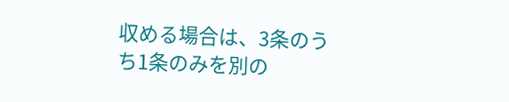収める場合は、3条のうち1条のみを別の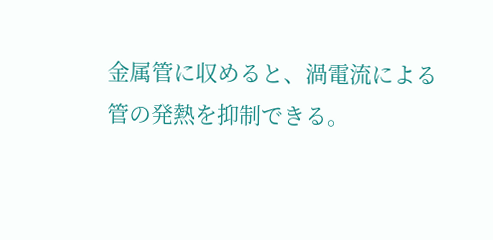金属管に収めると、渦電流による管の発熱を抑制できる。